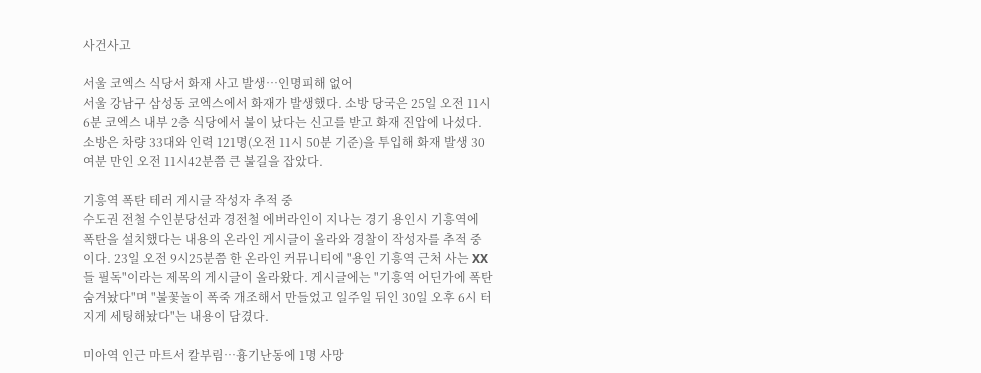사건사고

서울 코엑스 식당서 화재 사고 발생…인명피해 없어
서울 강남구 삼성동 코엑스에서 화재가 발생했다. 소방 당국은 25일 오전 11시6분 코엑스 내부 2층 식당에서 불이 났다는 신고를 받고 화재 진압에 나섰다. 소방은 차량 33대와 인력 121명(오전 11시 50분 기준)을 투입해 화재 발생 30여분 만인 오전 11시42분쯤 큰 불길을 잡았다.

기흥역 폭탄 테러 게시글 작성자 추적 중
수도권 전철 수인분당선과 경전철 에버라인이 지나는 경기 용인시 기흥역에 폭탄을 설치했다는 내용의 온라인 게시글이 올라와 경찰이 작성자를 추적 중이다. 23일 오전 9시25분쯤 한 온라인 커뮤니티에 "용인 기흥역 근처 사는 XX들 필독"이라는 제목의 게시글이 올라왔다. 게시글에는 "기흥역 어딘가에 폭탄 숨겨놨다"며 "불꽃놀이 폭죽 개조해서 만들었고 일주일 뒤인 30일 오후 6시 터지게 세팅해놨다"는 내용이 담겼다.

미아역 인근 마트서 칼부림…흉기난동에 1명 사망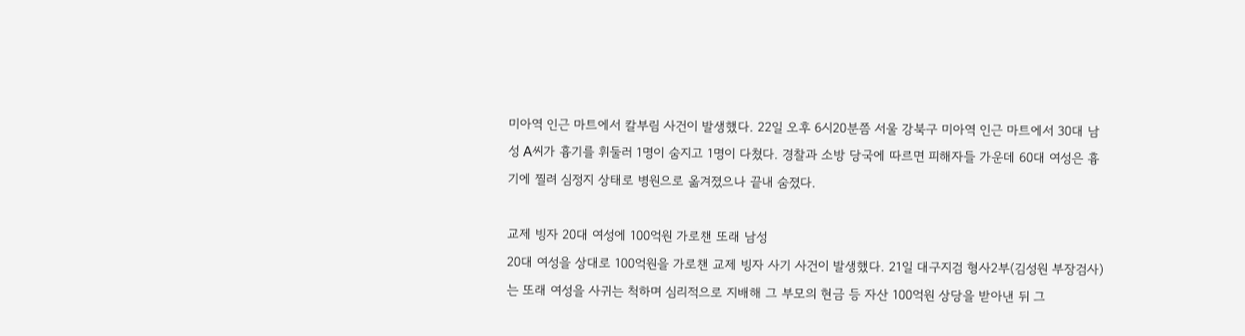미아역 인근 마트에서 칼부림 사건이 발생했다. 22일 오후 6시20분쯤 서울 강북구 미아역 인근 마트에서 30대 남성 A씨가 흉기를 휘둘러 1명이 숨지고 1명이 다쳤다. 경찰과 소방 당국에 따르면 피해자들 가운데 60대 여성은 흉기에 찔려 심정지 상태로 병원으로 옮겨졌으나 끝내 숨졌다.

교제 빙자 20대 여성에 100억원 가로챈 또래 남성
20대 여성을 상대로 100억원을 가로챈 교제 빙자 사기 사건이 발생했다. 21일 대구지검 형사2부(김성원 부장검사)는 또래 여성을 사귀는 척하며 심리적으로 지배해 그 부모의 현금 등 자산 100억원 상당을 받아낸 뒤 그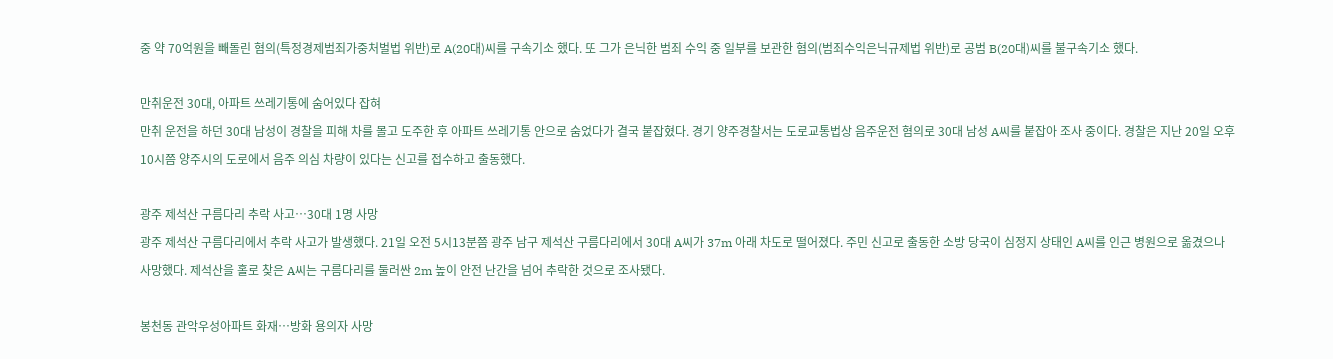중 약 70억원을 빼돌린 혐의(특정경제범죄가중처벌법 위반)로 A(20대)씨를 구속기소 했다. 또 그가 은닉한 범죄 수익 중 일부를 보관한 혐의(범죄수익은닉규제법 위반)로 공범 B(20대)씨를 불구속기소 했다.

만취운전 30대, 아파트 쓰레기통에 숨어있다 잡혀
만취 운전을 하던 30대 남성이 경찰을 피해 차를 몰고 도주한 후 아파트 쓰레기통 안으로 숨었다가 결국 붙잡혔다. 경기 양주경찰서는 도로교통법상 음주운전 혐의로 30대 남성 A씨를 붙잡아 조사 중이다. 경찰은 지난 20일 오후 10시쯤 양주시의 도로에서 음주 의심 차량이 있다는 신고를 접수하고 출동했다.

광주 제석산 구름다리 추락 사고…30대 1명 사망
광주 제석산 구름다리에서 추락 사고가 발생했다. 21일 오전 5시13분쯤 광주 남구 제석산 구름다리에서 30대 A씨가 37m 아래 차도로 떨어졌다. 주민 신고로 출동한 소방 당국이 심정지 상태인 A씨를 인근 병원으로 옮겼으나 사망했다. 제석산을 홀로 찾은 A씨는 구름다리를 둘러싼 2m 높이 안전 난간을 넘어 추락한 것으로 조사됐다.

봉천동 관악우성아파트 화재…방화 용의자 사망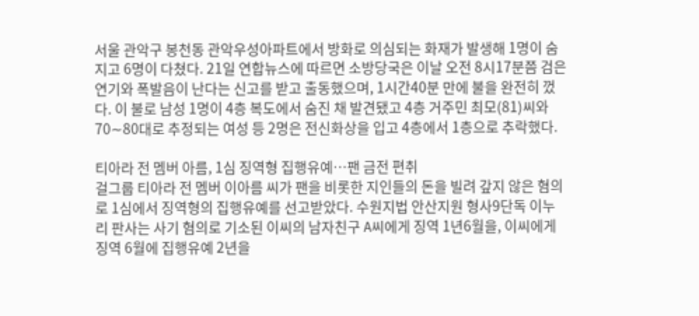서울 관악구 봉천동 관악우성아파트에서 방화로 의심되는 화재가 발생해 1명이 숨지고 6명이 다쳤다. 21일 연합뉴스에 따르면 소방당국은 이날 오전 8시17분쯤 검은 연기와 폭발음이 난다는 신고를 받고 출동했으며, 1시간40분 만에 불을 완전히 껐다. 이 불로 남성 1명이 4층 복도에서 숨진 채 발견됐고 4층 거주민 최모(81)씨와 70∼80대로 추정되는 여성 등 2명은 전신화상을 입고 4층에서 1층으로 추락했다.

티아라 전 멤버 아름, 1심 징역형 집행유예…팬 금전 편취
걸그룹 티아라 전 멤버 이아름 씨가 팬을 비롯한 지인들의 돈을 빌려 갚지 않은 혐의로 1심에서 징역형의 집행유예를 선고받았다. 수원지법 안산지원 형사9단독 이누리 판사는 사기 혐의로 기소된 이씨의 남자친구 A씨에게 징역 1년6월을, 이씨에게 징역 6월에 집행유예 2년을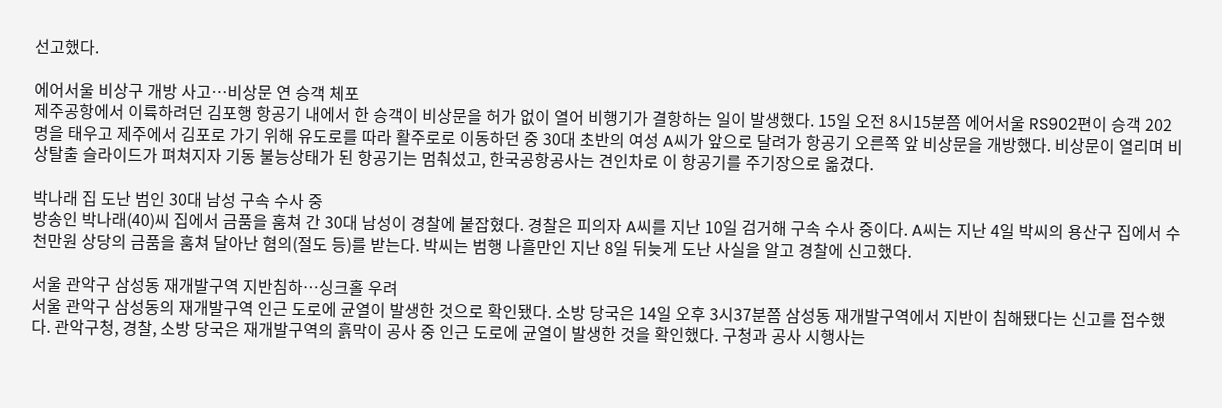선고했다.

에어서울 비상구 개방 사고…비상문 연 승객 체포
제주공항에서 이륙하려던 김포행 항공기 내에서 한 승객이 비상문을 허가 없이 열어 비행기가 결항하는 일이 발생했다. 15일 오전 8시15분쯤 에어서울 RS902편이 승객 202명을 태우고 제주에서 김포로 가기 위해 유도로를 따라 활주로로 이동하던 중 30대 초반의 여성 A씨가 앞으로 달려가 항공기 오른쪽 앞 비상문을 개방했다. 비상문이 열리며 비상탈출 슬라이드가 펴쳐지자 기동 불능상태가 된 항공기는 멈춰섰고, 한국공항공사는 견인차로 이 항공기를 주기장으로 옮겼다.

박나래 집 도난 범인 30대 남성 구속 수사 중
방송인 박나래(40)씨 집에서 금품을 훔쳐 간 30대 남성이 경찰에 붙잡혔다. 경찰은 피의자 A씨를 지난 10일 검거해 구속 수사 중이다. A씨는 지난 4일 박씨의 용산구 집에서 수천만원 상당의 금품을 훔쳐 달아난 혐의(절도 등)를 받는다. 박씨는 범행 나흘만인 지난 8일 뒤늦게 도난 사실을 알고 경찰에 신고했다.

서울 관악구 삼성동 재개발구역 지반침하…싱크홀 우려
서울 관악구 삼성동의 재개발구역 인근 도로에 균열이 발생한 것으로 확인됐다. 소방 당국은 14일 오후 3시37분쯤 삼성동 재개발구역에서 지반이 침해됐다는 신고를 접수했다. 관악구청, 경찰, 소방 당국은 재개발구역의 흙막이 공사 중 인근 도로에 균열이 발생한 것을 확인했다. 구청과 공사 시행사는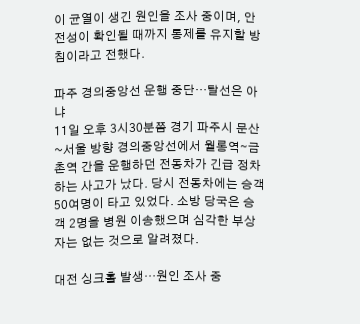이 균열이 생긴 원인을 조사 중이며, 안전성이 확인될 때까지 통제를 유지할 방침이라고 전했다.

파주 경의중앙선 운행 중단…탈선은 아냐
11일 오후 3시30분쯤 경기 파주시 문산~서울 방향 경의중앙선에서 월롱역∼금촌역 간을 운행하던 전동차가 긴급 정차하는 사고가 났다. 당시 전동차에는 승객 50여명이 타고 있었다. 소방 당국은 승객 2명을 병원 이송했으며 심각한 부상자는 없는 것으로 알려졌다.

대전 싱크홀 발생…원인 조사 중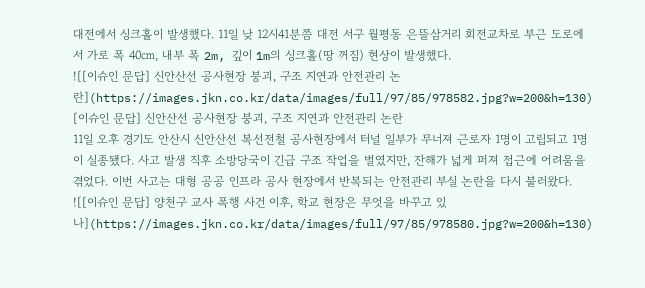대전에서 싱크홀이 발생했다. 11일 낮 12시41분쯤 대전 서구 월평동 은뜰삼거리 회전교차로 부근 도로에서 가로 폭 40㎝, 내부 폭 2m, 깊이 1m의 싱크홀(땅 꺼짐) 현상이 발생했다.
![[이슈인 문답] 신안산선 공사현장 붕괴, 구조 지연과 안전관리 논란](https://images.jkn.co.kr/data/images/full/97/85/978582.jpg?w=200&h=130)
[이슈인 문답] 신안산선 공사현장 붕괴, 구조 지연과 안전관리 논란
11일 오후 경기도 안산시 신안산선 복선전철 공사현장에서 터널 일부가 무너져 근로자 1명이 고립되고 1명이 실종됐다. 사고 발생 직후 소방당국이 긴급 구조 작업을 벌였지만, 잔해가 넓게 퍼져 접근에 어려움을 겪었다. 이번 사고는 대형 공공 인프라 공사 현장에서 반복되는 안전관리 부실 논란을 다시 불러왔다.
![[이슈인 문답] 양천구 교사 폭행 사건 이후, 학교 현장은 무엇을 바꾸고 있나](https://images.jkn.co.kr/data/images/full/97/85/978580.jpg?w=200&h=130)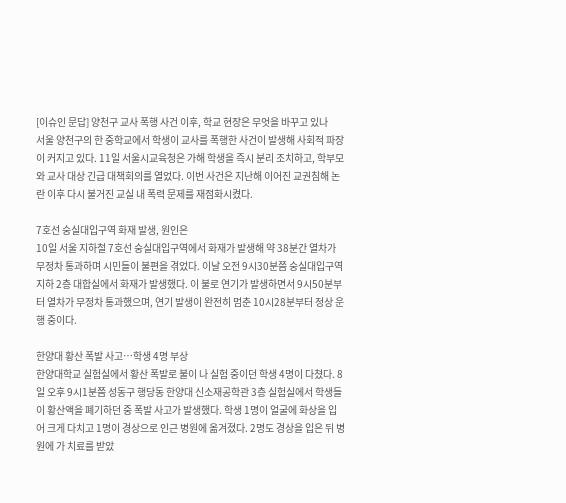[이슈인 문답] 양천구 교사 폭행 사건 이후, 학교 현장은 무엇을 바꾸고 있나
서울 양천구의 한 중학교에서 학생이 교사를 폭행한 사건이 발생해 사회적 파장이 커지고 있다. 11일 서울시교육청은 가해 학생을 즉시 분리 조치하고, 학부모와 교사 대상 긴급 대책회의를 열었다. 이번 사건은 지난해 이어진 교권침해 논란 이후 다시 불거진 교실 내 폭력 문제를 재점화시켰다.

7호선 숭실대입구역 화재 발생, 원인은
10일 서울 지하철 7호선 숭실대입구역에서 화재가 발생해 약 38분간 열차가 무정차 통과하며 시민들이 불편을 겪었다. 이날 오전 9시30분쯤 숭실대입구역 지하 2층 대합실에서 화재가 발생했다. 이 불로 연기가 발생하면서 9시50분부터 열차가 무정차 통과했으며, 연기 발생이 완전히 멈춘 10시28분부터 정상 운행 중이다.

한양대 황산 폭발 사고…학생 4명 부상
한양대학교 실험실에서 황산 폭발로 불이 나 실험 중이던 학생 4명이 다쳤다. 8일 오후 9시1분쯤 성동구 행당동 한양대 신소재공학관 3층 실험실에서 학생들이 황산액을 폐기하던 중 폭발 사고가 발생했다. 학생 1명이 얼굴에 화상을 입어 크게 다치고 1명이 경상으로 인근 병원에 옮겨졌다. 2명도 경상을 입은 뒤 병원에 가 치료를 받았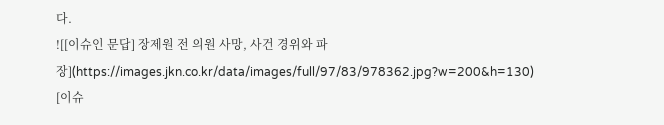다.
![[이슈인 문답] 장제원 전 의원 사망, 사건 경위와 파장](https://images.jkn.co.kr/data/images/full/97/83/978362.jpg?w=200&h=130)
[이슈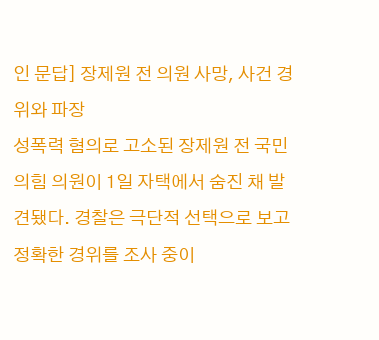인 문답] 장제원 전 의원 사망, 사건 경위와 파장
성폭력 혐의로 고소된 장제원 전 국민의힘 의원이 1일 자택에서 숨진 채 발견됐다. 경찰은 극단적 선택으로 보고 정확한 경위를 조사 중이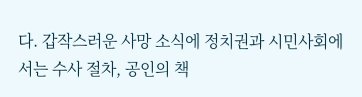다. 갑작스러운 사망 소식에 정치권과 시민사회에서는 수사 절차, 공인의 책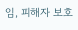임, 피해자 보호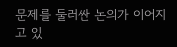문제를 둘러싼 논의가 이어지고 있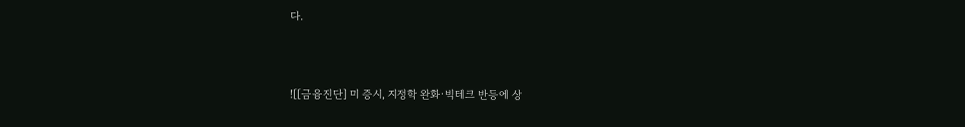다.



![[금융진단] 미 증시, 지정학 완화·빅테크 반등에 상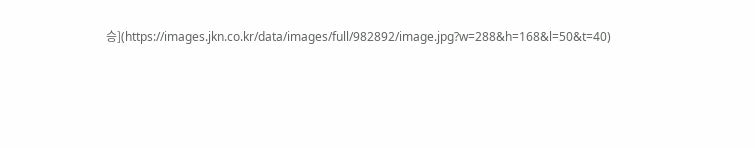승](https://images.jkn.co.kr/data/images/full/982892/image.jpg?w=288&h=168&l=50&t=40)